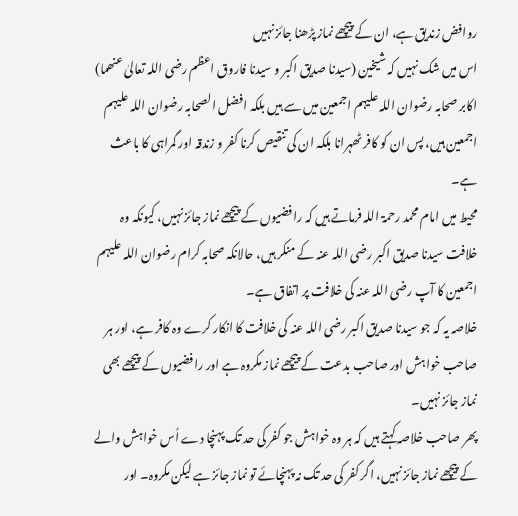روافض زندیق ہے، ان کے پیچھے نماز پڑھنا جائز نہیں
اس میں شک نہیں کہ شیخین (سیدنا صدیق اکبر و سیدنا فاروق اعظم رضی اللہ تعالیٰ عنھما) اکابر صحابہ رضوان اللہ علیہم اجمعین میں سے ہیں بلکہ افضل الصحابہ رضوان اللہ علیہم اجمعین ہیں، پس ان کو کافر ٹھہرانا بلکہ ان کی تنقیص کرنا کفر و زندقہ اور گمراہی کا باعث ہے۔
محیط میں امام محمد رحمۃ اللہ فرماتے ہیں کہ رافضیوں کے پیچھے نماز جائز نہیں، کیونکہ وہ خلافت سیدنا صدیق اکبر رضی اللہ عنہ کے منکر ہیں، حالانکہ صحابہ کرام رضوان اللہ علیہم اجمعین کا آپ رضی اللہ عنہ کی خلافت پر اتفاق ہے۔
خلاصہ یہ کہ جو سیدنا صدیق اکبر رضی اللہ عنہ کی خلافت کا انکار کرے وہ کافر ہے، اور ہر صاحب خواہش اور صاحب بدعت کے پیچھے نماز مکروہ ہے اور رافضیوں کے پیچھے بھی نماز جائز نہیں۔
پھر صاحب خلاصہ کہتے ہیں کہ ہر وہ خواہش جو کفر کی حد تک پہنچا دے اُس خواہش والے کے پیچھے نماز جائز نہیں، اگر کفر کی حد تک نہ پہنچائے تو نماز جائز ہے لیکن مکروہ۔ اور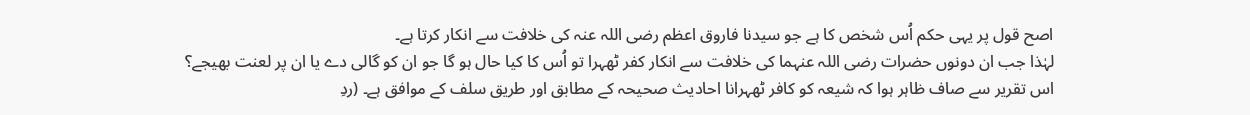اصح قول پر یہی حکم اُس شخص کا ہے جو سیدنا فاروق اعظم رضی اللہ عنہ کی خلافت سے انکار کرتا ہے۔
لہٰذا جب ان دونوں حضرات رضی اللہ عنہما کی خلافت سے انکار کفر ٹھہرا تو اُس کا کیا حال ہو گا جو ان کو گالی دے یا ان پر لعنت بھیجے؟
اس تقریر سے صاف ظاہر ہوا کہ شیعہ کو کافر ٹھہرانا احادیث صحیحہ کے مطابق اور طریق سلف کے موافق ہے۔ (ردِ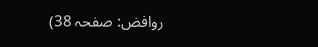روافض: صفحہ 38)